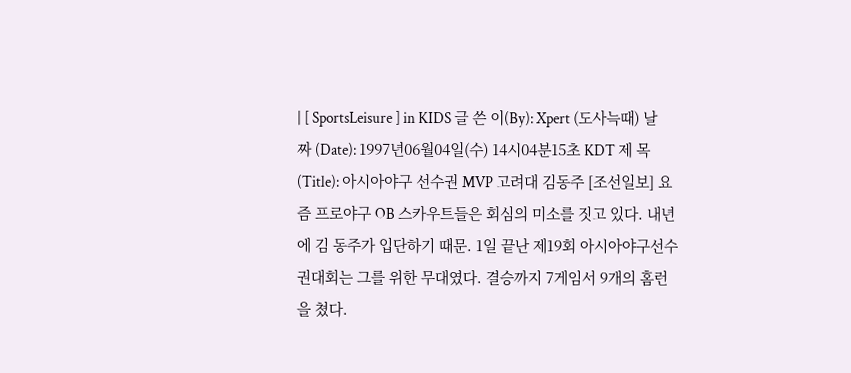| [ SportsLeisure ] in KIDS 글 쓴 이(By): Xpert (도사늑때) 날 짜 (Date): 1997년06월04일(수) 14시04분15초 KDT 제 목(Title): 아시아야구 선수권 MVP 고려대 김동주 [조선일보] 요즘 프로야구 OB 스카우트들은 회심의 미소를 짓고 있다. 내년에 김 동주가 입단하기 때문. 1일 끝난 제19회 아시아야구선수권대회는 그를 위한 무대였다. 결승까지 7게임서 9개의 홈런을 쳤다.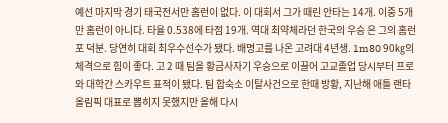예선 마지막 경기 태국전서만 홈런이 없다. 이 대회서 그가 때린 안타는 14개. 이중 5개만 홈런이 아니다. 타율 0.538에 타점 19개. 역대 최약체라던 한국의 우승 은 그의 홈런포 덕분. 당연히 대회 최우수선수가 됐다. 배명고를 나온 고려대 4년생. 1m80 90㎏의 체격으로 힘이 좋다. 고 2 때 팀을 황금사자기 우승으로 이끌어 고교졸업 당시부터 프로와 대학간 스카우트 표적이 됐다. 팀 합숙소 이탈사건으로 한때 방황, 지난해 애틀 랜타 올림픽 대표로 뽑히지 못했지만 올해 다시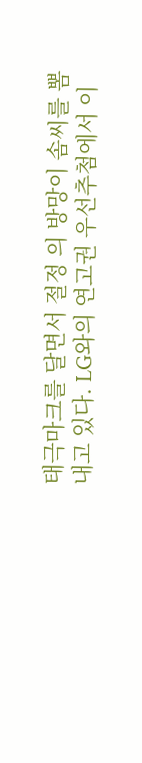태극마크를 달면서 절정 의 방망이 솜씨를 뽐내고 있다. LG와의 연고권 우선추첨에서 이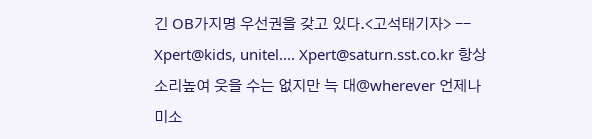긴 OB가지명 우선권을 갖고 있다.<고석태기자> -- Xpert@kids, unitel.... Xpert@saturn.sst.co.kr 항상 소리높여 웃을 수는 없지만 늑 대@wherever 언제나 미소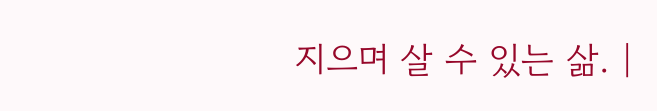지으며 살 수 있는 삶. |